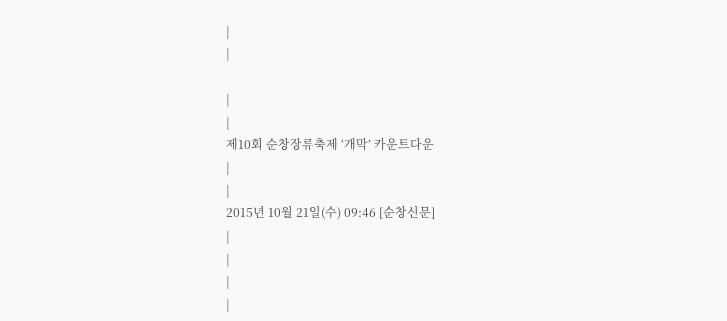|
|

|
|
제10회 순창장류축제 ‘개막’ 카운트다운
|
|
2015년 10월 21일(수) 09:46 [순창신문]
|
|
|
|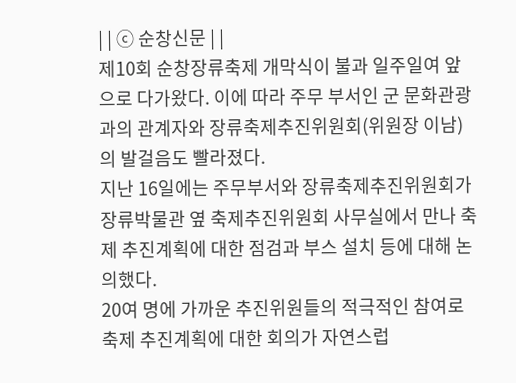| | ⓒ 순창신문 | |
제10회 순창장류축제 개막식이 불과 일주일여 앞으로 다가왔다. 이에 따라 주무 부서인 군 문화관광과의 관계자와 장류축제추진위원회(위원장 이남)의 발걸음도 빨라졌다.
지난 16일에는 주무부서와 장류축제추진위원회가 장류박물관 옆 축제추진위원회 사무실에서 만나 축제 추진계획에 대한 점검과 부스 설치 등에 대해 논의했다.
20여 명에 가까운 추진위원들의 적극적인 참여로 축제 추진계획에 대한 회의가 자연스럽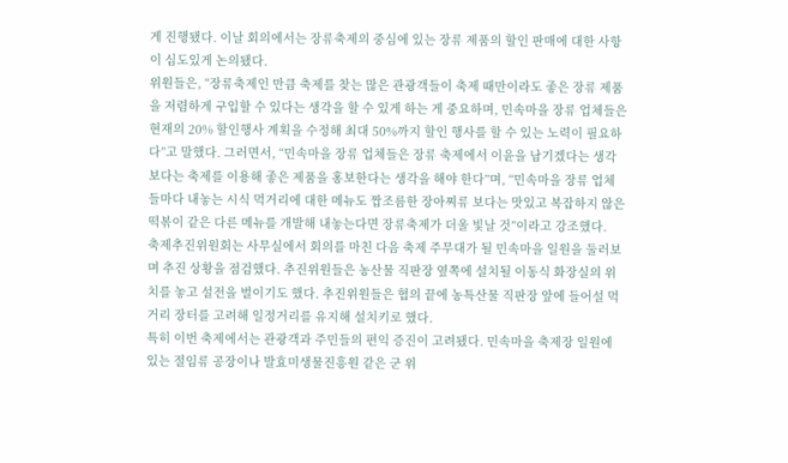게 진행됐다. 이날 회의에서는 장류축제의 중심에 있는 장류 제품의 할인 판매에 대한 사항이 심도있게 논의됐다.
위원들은, “장류축제인 만큼 축제를 찾는 많은 관광객들이 축제 때만이라도 좋은 장류 제품을 저렴하게 구입할 수 있다는 생각을 할 수 있게 하는 게 중요하며, 민속마을 장류 업체들은 현재의 20% 할인행사 계획을 수정해 최대 50%까지 할인 행사를 할 수 있는 노력이 필요하다”고 말했다. 그러면서, “민속마을 장류 업체들은 장류 축제에서 이윤을 남기겠다는 생각보다는 축제를 이용해 좋은 제품을 홍보한다는 생각을 해야 한다”며, “민속마을 장류 업체들마다 내놓는 시식 먹거리에 대한 메뉴도 짭조름한 장아찌류 보다는 맛있고 복잡하지 않은 떡볶이 같은 다른 메뉴를 개발해 내놓는다면 장류축제가 더울 빛날 것”이라고 강조했다.
축제추진위원회는 사무실에서 회의를 마친 다음 축제 주무대가 될 민속마을 일원을 둘러보며 추진 상황을 점검했다. 추진위원들은 농산물 직판장 옆쪽에 설치될 이동식 화장실의 위치를 놓고 설전을 벌이기도 했다. 추진위원들은 협의 끝에 농특산물 직판장 앞에 들어설 먹거리 장터를 고려해 일정거리를 유지해 설치키로 했다.
특히 이번 축제에서는 관광객과 주민들의 편익 증진이 고려됐다. 민속마을 축제장 일원에 있는 절임류 공장이나 발효미생물진흥원 같은 군 위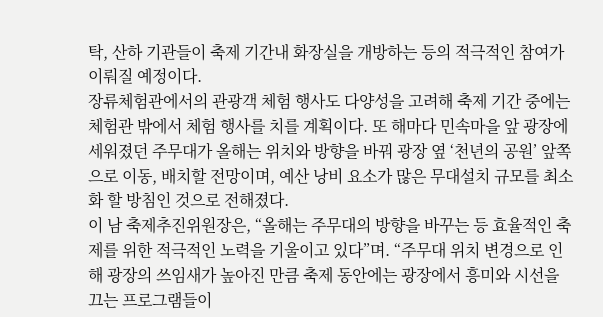탁, 산하 기관들이 축제 기간내 화장실을 개방하는 등의 적극적인 참여가 이뤄질 예정이다.
장류체험관에서의 관광객 체험 행사도 다양성을 고려해 축제 기간 중에는 체험관 밖에서 체험 행사를 치를 계획이다. 또 해마다 민속마을 앞 광장에 세워졌던 주무대가 올해는 위치와 방향을 바꿔 광장 옆 ‘천년의 공원’ 앞쪽으로 이동, 배치할 전망이며, 예산 낭비 요소가 많은 무대설치 규모를 최소화 할 방침인 것으로 전해졌다.
이 남 축제추진위원장은, “올해는 주무대의 방향을 바꾸는 등 효율적인 축제를 위한 적극적인 노력을 기울이고 있다”며. “주무대 위치 변경으로 인해 광장의 쓰임새가 높아진 만큼 축제 동안에는 광장에서 흥미와 시선을 끄는 프로그램들이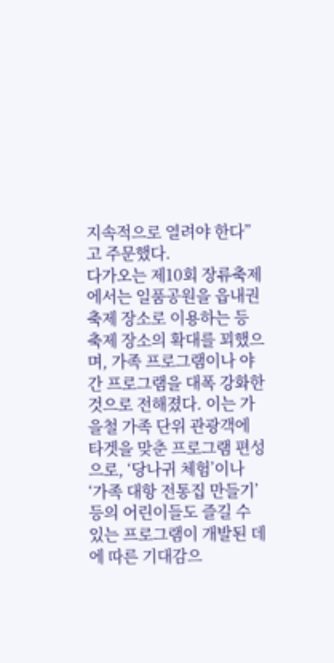지속적으로 열려야 한다”고 주문했다.
다가오는 제10회 장류축제에서는 일품공원을 읍내권 축제 장소로 이용하는 등 축제 장소의 확대를 꾀했으며, 가족 프로그램이나 야간 프로그램을 대폭 강화한 것으로 전해졌다. 이는 가을철 가족 단위 관광객에 타겟을 맞춘 프로그램 편성으로, ‘당나귀 체험’이나 ‘가족 대항 전통집 만들기’ 등의 어린이들도 즐길 수 있는 프로그램이 개발된 데에 따른 기대감으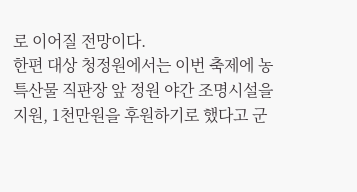로 이어질 전망이다.
한편 대상 청정원에서는 이번 축제에 농특산물 직판장 앞 정원 야간 조명시설을 지원, 1천만원을 후원하기로 했다고 군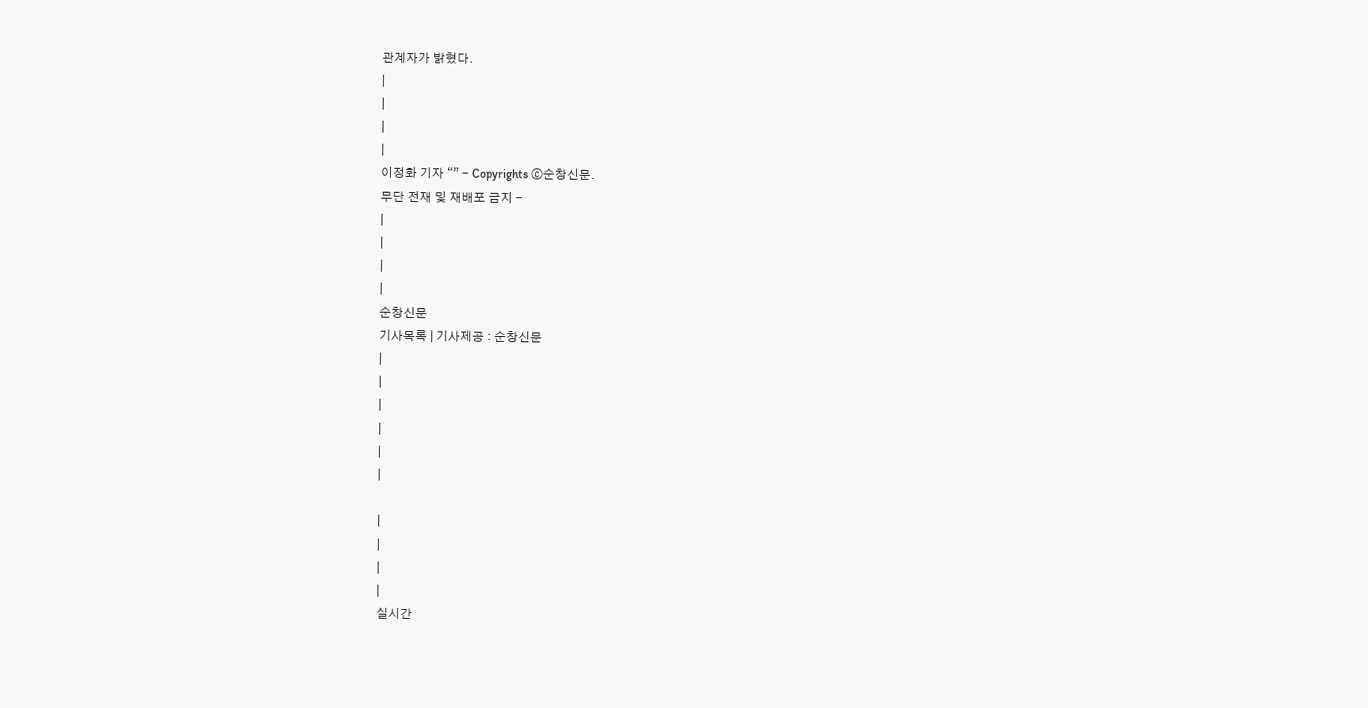관계자가 밝혔다.
|
|
|
|
이정화 기자 “” - Copyrights ⓒ순창신문.
무단 전재 및 재배포 금지 -
|
|
|
|
순창신문
기사목록 | 기사제공 : 순창신문
|
|
|
|
|
|

|
|
|
|
실시간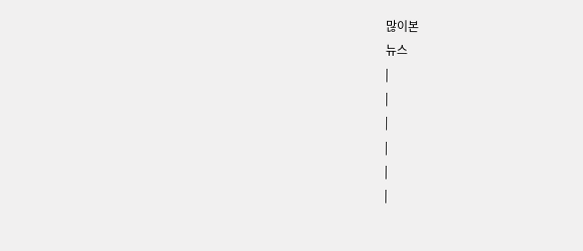많이본
뉴스
|
|
|
|
|
|